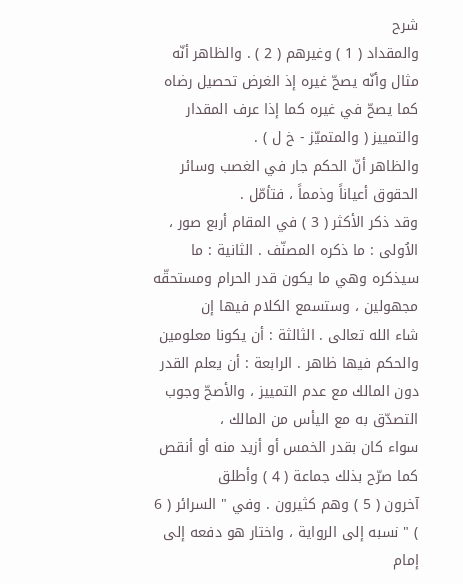شرح
والمقداد ( 1 ) وغيرهم ( 2 ) . والظاهر أنّه مثال وأنّه يصحّ غيره إذ الغرض تحصيل رضاه
كما يصحّ في غيره كما إذا عرف المقدار والتمييز ( والمتميّز - خ ل ) .
والظاهر أنّ الحكم جار في الغصب وسائر الحقوق أعياناً وذمماً ، فتأمّل .
وقد ذكر الأكثر ( 3 ) في المقام أربع صور ، الاُولى : ما ذكره المصنّف . الثانية : ما
سيذكره وهي ما يكون قدر الحرام ومستحقّه مجهولين ، وستسمع الكلام فيها إن
شاء الله تعالى . الثالثة : أن يكونا معلومين والحكم فيها ظاهر . الرابعة : أن يعلم القدر
دون المالك مع عدم التمييز ، والأصحّ وجوب التصدّق به مع اليأس من المالك ،
سواء كان بقدر الخمس أو أزيد منه أو أنقص كما صرّح بذلك جماعة ( 4 ) وأطلق
آخرون ( 5 ) وهم كثيرون . وفي " السرائر ( 6 ) " نسبه إلى الرواية ، واختار هو دفعه إلى
إمام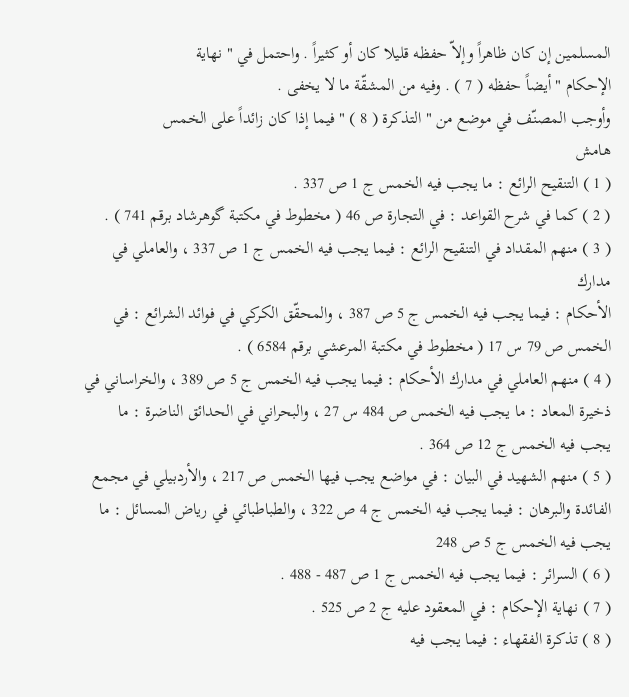المسلمين إن كان ظاهراً وإلاّ حفظه قليلا كان أو كثيراً . واحتمل في " نهاية
الإحكام " أيضاً حفظه ( 7 ) . وفيه من المشقّة ما لا يخفى .
وأوجب المصنّف في موضع من " التذكرة ( 8 ) " فيما إذا كان زائداً على الخمس
هامش
( 1 ) التنقيح الرائع : ما يجب فيه الخمس ج 1 ص 337 .
( 2 ) كما في شرح القواعد : في التجارة ص 46 ( مخطوط في مكتبة گوهرشاد برقم 741 ) .
( 3 ) منهم المقداد في التنقيح الرائع : فيما يجب فيه الخمس ج 1 ص 337 ، والعاملي في مدارك
الأحكام : فيما يجب فيه الخمس ج 5 ص 387 ، والمحقّق الكركي في فوائد الشرائع : في
الخمس ص 79 س 17 ( مخطوط في مكتبة المرعشي برقم 6584 ) .
( 4 ) منهم العاملي في مدارك الأحكام : فيما يجب فيه الخمس ج 5 ص 389 ، والخراساني في
ذخيرة المعاد : ما يجب فيه الخمس ص 484 س 27 ، والبحراني في الحدائق الناضرة : ما
يجب فيه الخمس ج 12 ص 364 .
( 5 ) منهم الشهيد في البيان : في مواضع يجب فيها الخمس ص 217 ، والأردبيلي في مجمع
الفائدة والبرهان : فيما يجب فيه الخمس ج 4 ص 322 ، والطباطبائي في رياض المسائل : ما
يجب فيه الخمس ج 5 ص 248
( 6 ) السرائر : فيما يجب فيه الخمس ج 1 ص 487 - 488 .
( 7 ) نهاية الإحكام : في المعقود عليه ج 2 ص 525 .
( 8 ) تذكرة الفقهاء : فيما يجب فيه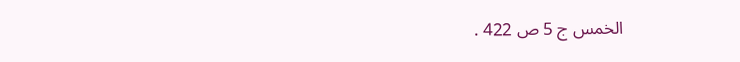الخمس ج 5 ص 422 .